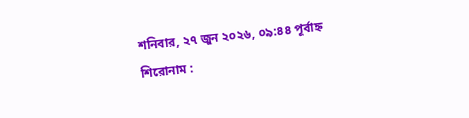শনিবার, ২৭ জুন ২০২৬, ০৯:৪৪ পূর্বাহ্ন
শিরোনাম :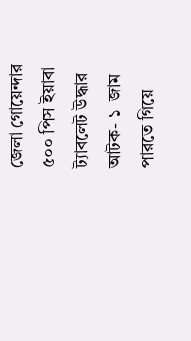জেলা গোয়েন্দার ৫০০ পিস ইয়াবা ট্যাবলেট উদ্ধার আটক- ১  জাম পারতে গিয়ে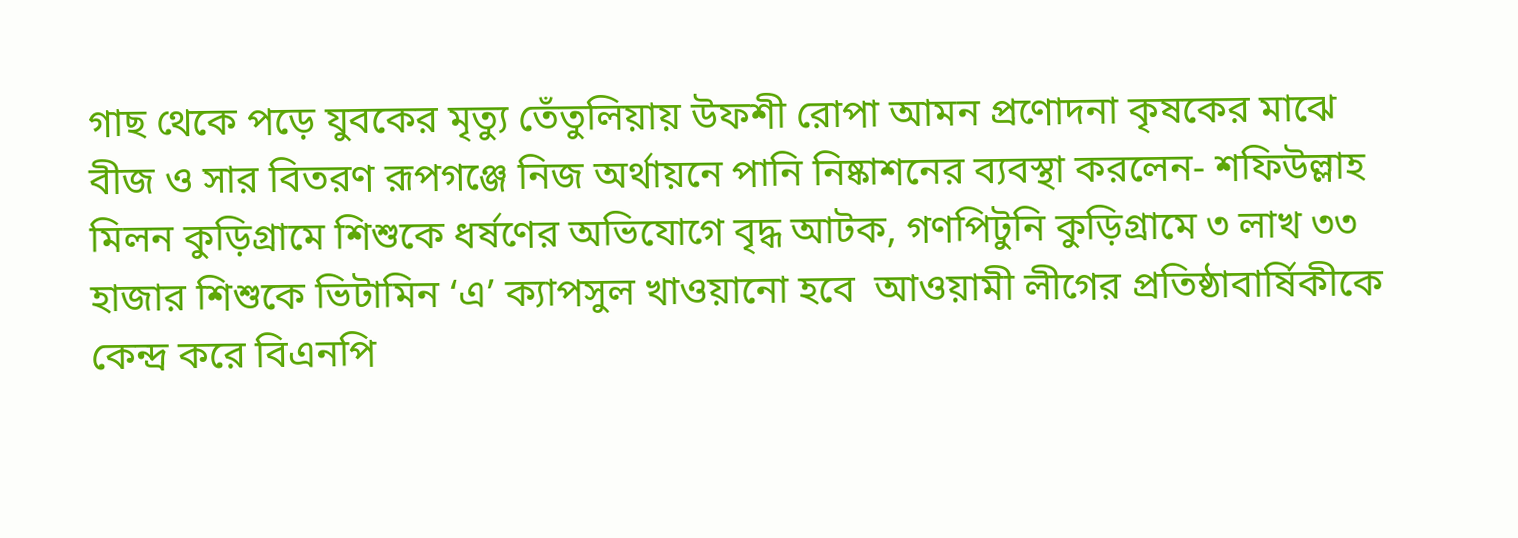গাছ থেকে পড়ে যুবকের মৃত্যু তেঁতুলিয়ায় উফশী রোপা আমন প্রণোদনা কৃষকের মাঝে বীজ ও সার বিতরণ রূপগঞ্জে নিজ অর্থায়নে পানি নিষ্কাশনের ব্যবস্থা করলেন- শফিউল্লাহ মিলন কুড়িগ্রামে শিশুকে ধর্ষণের অভিযোগে বৃদ্ধ আটক, গণপিটুনি কুড়িগ্রামে ৩ লাখ ৩৩ হাজার শিশুকে ভিটামিন ‘এ’ ক্যাপসুল খাওয়ানো হবে  আওয়ামী লীগের প্রতিষ্ঠাবার্ষিকীকে কেন্দ্র করে বিএনপি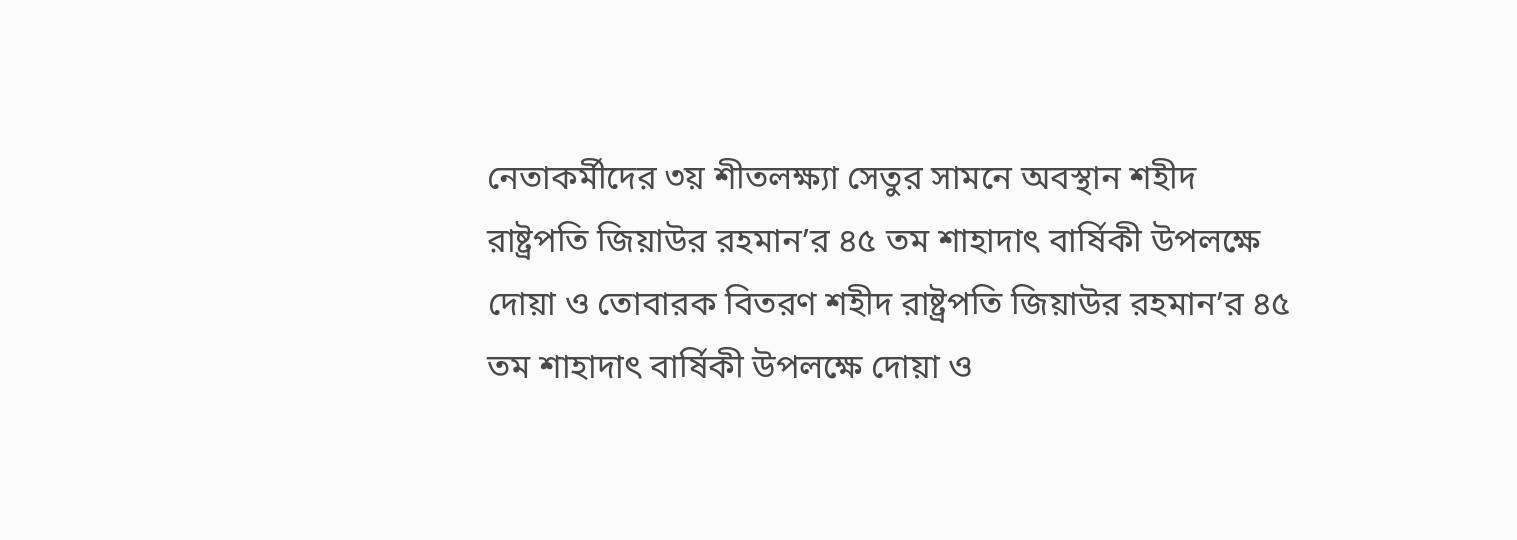নেতাকর্মীদের ৩য় শীতলক্ষ্যা সেতুর সামনে অবস্থান শহীদ রাষ্ট্রপতি জিয়াউর রহমান’র ৪৫ তম শাহাদাৎ বার্ষিকী উপলক্ষে দোয়া ও তোবারক বিতরণ শহীদ রাষ্ট্রপতি জিয়াউর রহমান’র ৪৫ তম শাহাদাৎ বার্ষিকী উপলক্ষে দোয়া ও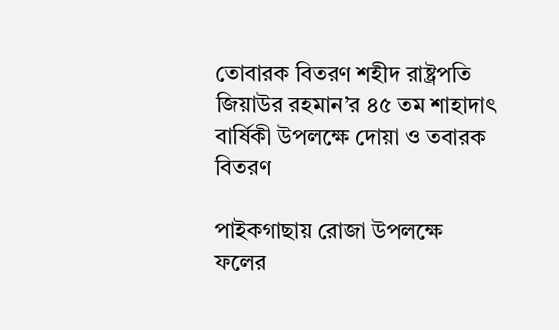তোবারক বিতরণ শহীদ রাষ্ট্রপতি জিয়াউর রহমান’র ৪৫ তম শাহাদাৎ বার্ষিকী উপলক্ষে দোয়া ও তবারক বিতরণ

পাইকগাছায় রোজা উপলক্ষে ফলের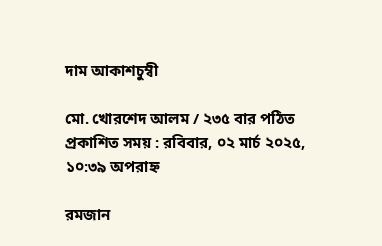দাম আকাশচুম্বী

মো. খোরশেদ আলম / ২৩৫ বার পঠিত
প্রকাশিত সময় : রবিবার, ০২ মার্চ ২০২৫, ১০:৩৯ অপরাহ্ন

রমজান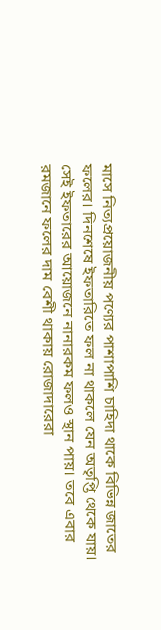মাসে নিত্যপ্রয়োজনীয় পণ্যের পাশাপাশি চাহিদা থাকে বিভিন্ন জাতের ফলের। দিনশেষে ইফতারিতে ফল না থাকলে যেন অতৃপ্তি থেকে যায়। সেই ইফতারের আয়োজনে নানারকম ফলও স্থান পায়। তবে এবার রমজানে ফলের দাম বেশী থাকায় রোজাদারেরা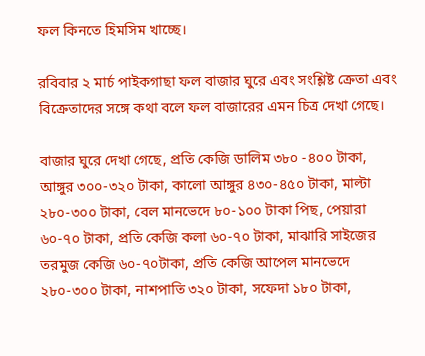ফল কিনতে হিমসিম খাচ্ছে।

রবিবার ২ মার্চ পাইকগাছা ফল বাজার ঘুরে এবং সংশ্লিষ্ট ক্রেতা এবং বিক্রেতাদের সঙ্গে কথা বলে ফল বাজারের এমন চিত্র দেখা গেছে।

বাজার ঘুরে দেখা গেছে, প্রতি কেজি ডালিম ৩৮০ -৪০০ টাকা, আঙ্গুর ৩০০-৩২০ টাকা, কালো আঙ্গুর ৪৩০-৪৫০ টাকা, মাল্টা ২৮০-৩০০ টাকা, বেল মানভেদে ৮০-১০০ টাকা পিছ, পেয়ারা ৬০-৭০ টাকা, প্রতি কেজি কলা ৬০-৭০ টাকা, মাঝারি সাইজের তরমুজ কেজি ৬০-৭০টাকা, প্রতি কেজি আপেল মানভেদে ২৮০-৩০০ টাকা, নাশপাতি ৩২০ টাকা, সফেদা ১৮০ টাকা,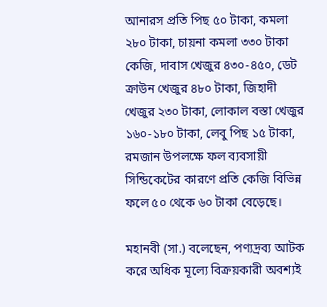আনারস প্রতি পিছ ৫০ টাকা, কমলা ২৮০ টাকা, চায়না কমলা ৩৩০ টাকা কেজি, দাবাস খেজুর ৪৩০-৪৫০, ডেট ক্রাউন খেজুর ৪৮০ টাকা, জিহাদী খেজুর ২৩০ টাকা, লোকাল বস্তা খেজুর ১৬০-১৮০ টাকা, লেবু পিছ ১৫ টাকা, রমজান উপলক্ষে ফল ব্যবসায়ী সিন্ডিকেটের কারণে প্রতি কেজি বিভিন্ন ফলে ৫০ থেকে ৬০ টাকা বেড়েছে।

মহানবী (সা.) বলেছেন, পণ্যদ্রব্য আটক করে অধিক মূল্যে বিক্রয়কারী অবশ্যই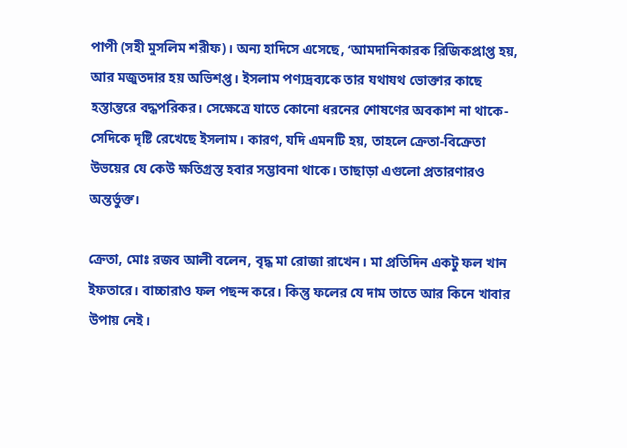পাপী (সহী মুসলিম শরীফ)। অন্য হাদিসে এসেছে, ‘আমদানিকারক রিজিকপ্রাপ্ত হয়, আর মজুতদার হয় অভিশপ্ত। ইসলাম পণ্যদ্রব্যকে তার যথাযথ ভোক্তার কাছে হস্তান্তরে বদ্ধপরিকর। সেক্ষেত্রে যাতে কোনো ধরনের শোষণের অবকাশ না থাকে- সেদিকে দৃষ্টি রেখেছে ইসলাম। কারণ, যদি এমনটি হয়, তাহলে ক্রেতা-বিক্রেতা উভয়ের যে কেউ ক্ষতিগ্রস্ত হবার সম্ভাবনা থাকে। তাছাড়া এগুলো প্রতারণারও অন্তর্ভুক্ত।

ক্রেতা, মোঃ রজব আলী বলেন, বৃদ্ধ মা রোজা রাখেন। মা প্রতিদিন একটু ফল খান ইফতারে। বাচ্চারাও ফল পছন্দ করে। কিন্তু ফলের যে দাম তাতে আর কিনে খাবার উপায় নেই।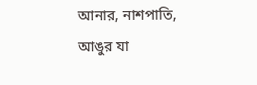আনার, নাশপাতি, আঙুর যা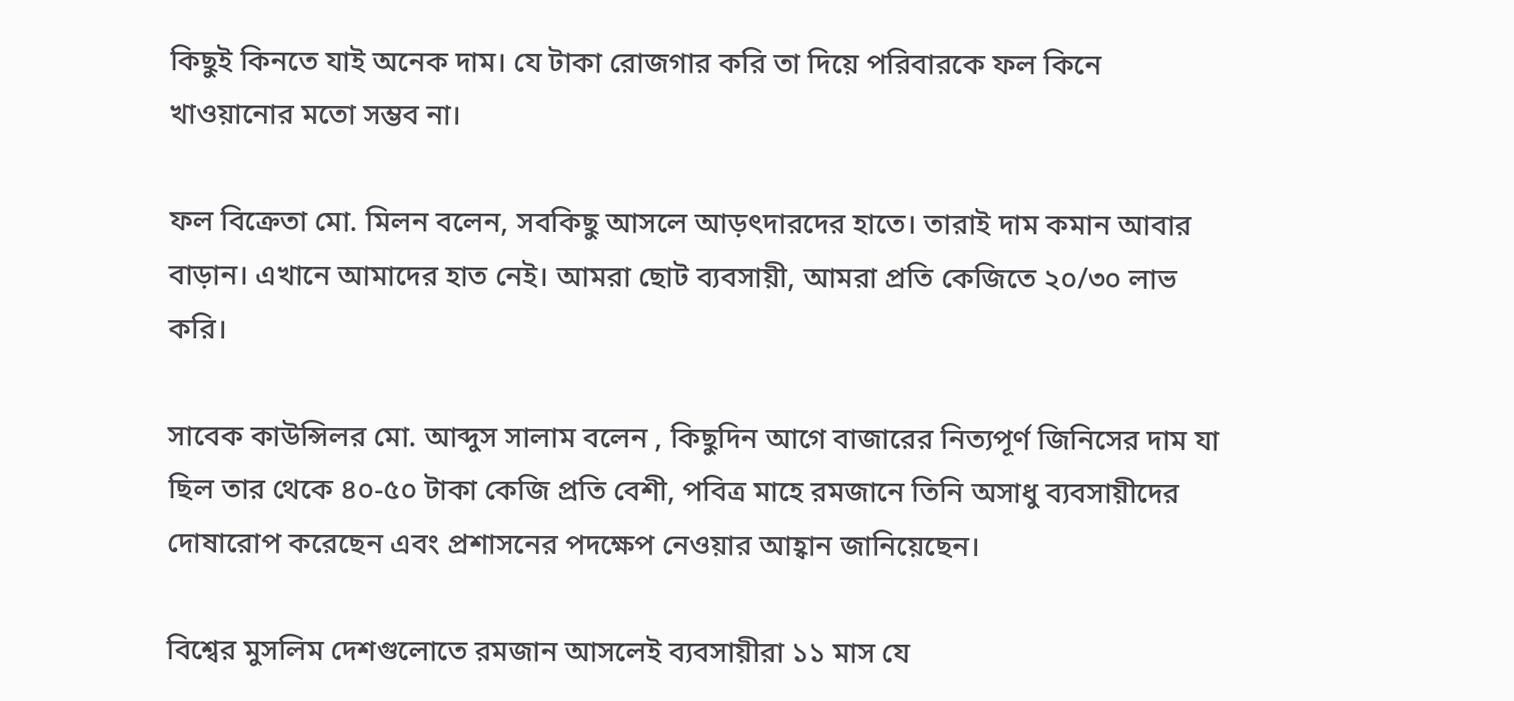কিছুই কিনতে যাই অনেক দাম। যে টাকা রোজগার করি তা দিয়ে পরিবারকে ফল কিনে খাওয়ানোর মতো সম্ভব না।

ফল বিক্রেতা মো. মিলন বলেন, সবকিছু আসলে আড়ৎদারদের হাতে। তারাই দাম কমান আবার বাড়ান। এখানে আমাদের হাত নেই। আমরা ছোট ব্যবসায়ী, আমরা প্রতি কেজিতে ২০/৩০ লাভ করি।

সাবেক কাউন্সিলর মো. আব্দুস সালাম বলেন , কিছুদিন আগে বাজারের নিত্যপূর্ণ জিনিসের দাম যা ছিল তার থেকে ৪০-৫০ টাকা কেজি প্রতি বেশী, পবিত্র মাহে রমজানে তিনি অসাধু ব্যবসায়ীদের দোষারোপ করেছেন এবং প্রশাসনের পদক্ষেপ নেওয়ার আহ্বান জানিয়েছেন।

বিশ্বের মুসলিম দেশগুলোতে রমজান আসলেই ব্যবসায়ীরা ১১ মাস যে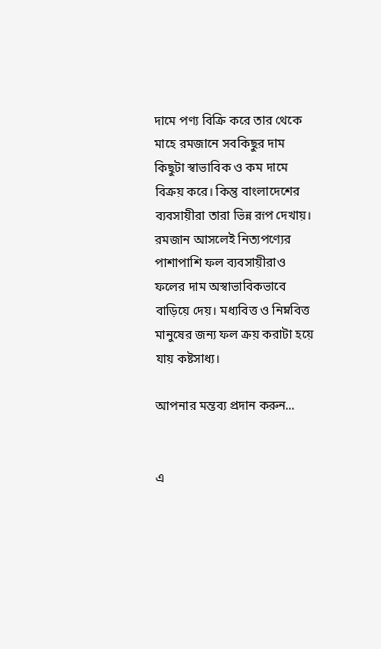দামে পণ্য বিক্রি করে তার থেকে মাহে রমজানে সবকিছুর দাম কিছুটা স্বাভাবিক ও কম দামে বিক্রয় করে। কিন্তু বাংলাদেশের ব্যবসায়ীরা তারা ভিন্ন রূপ দেখায়। রমজান আসলেই নিত্যপণ্যের পাশাপাশি ফল ব্যবসায়ীরাও ফলের দাম অস্বাভাবিকভাবে বাড়িয়ে দেয়। মধ্যবিত্ত ও নিম্নবিত্ত মানুষের জন্য ফল ক্রয় করাটা হয়ে যায় কষ্টসাধ্য।

আপনার মন্তব্য প্রদান করুন...


এ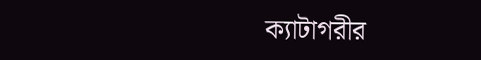ক্যাটাগরীর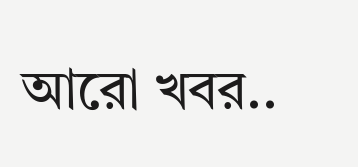আরো খবর..